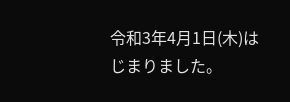令和3年4月1日(木)はじまりました。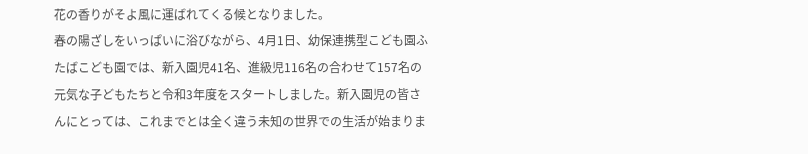花の香りがそよ風に運ばれてくる候となりました。
春の陽ざしをいっぱいに浴びながら、4月1日、幼保連携型こども園ふたばこども園では、新入園児41名、進級児116名の合わせて157名の元気な子どもたちと令和3年度をスタートしました。新入園児の皆さんにとっては、これまでとは全く違う未知の世界での生活が始まりま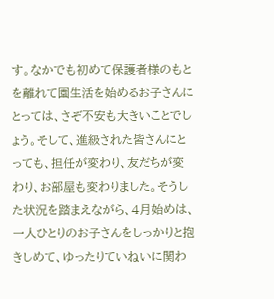す。なかでも初めて保護者様のもとを離れて園生活を始めるお子さんにとっては、さぞ不安も大きいことでしょう。そして、進級された皆さんにとっても、担任が変わり、友だちが変わり、お部屋も変わりました。そうした状況を踏まえながら、4月始めは、一人ひとりのお子さんをしっかりと抱きしめて、ゆったりていねいに関わ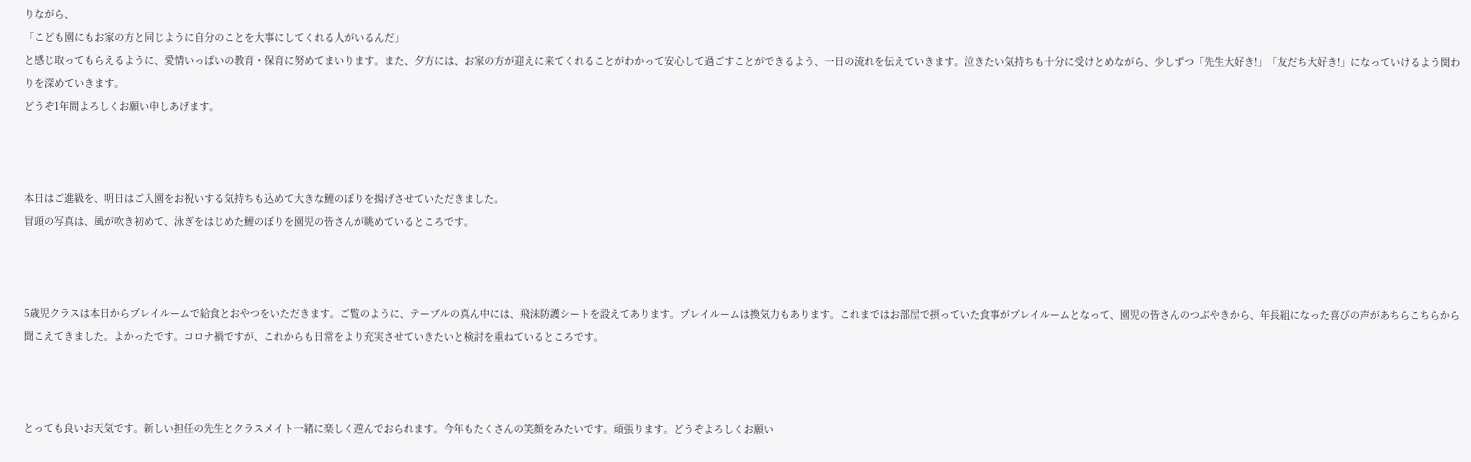りながら、
「こども園にもお家の方と同じように自分のことを大事にしてくれる人がいるんだ」
と感じ取ってもらえるように、愛情いっぱいの教育・保育に努めてまいります。また、夕方には、お家の方が迎えに来てくれることがわかって安心して過ごすことができるよう、一日の流れを伝えていきます。泣きたい気持ちも十分に受けとめながら、少しずつ「先生大好き!」「友だち大好き!」になっていけるよう関わりを深めていきます。
どうぞ1年間よろしくお願い申しあげます。



本日はご進級を、明日はご入園をお祝いする気持ちも込めて大きな鯉のぼりを揚げさせていただきました。
冒頭の写真は、風が吹き初めて、泳ぎをはじめた鯉のぼりを園児の皆さんが眺めているところです。



5歳児クラスは本日からプレイルームで給食とおやつをいただきます。ご覧のように、テーブルの真ん中には、飛沫防護シートを設えてあります。プレイルームは換気力もあります。これまではお部屋で摂っていた食事がプレイルームとなって、園児の皆さんのつぶやきから、年長組になった喜びの声があちらこちらから聞こえてきました。よかったです。コロナ禍ですが、これからも日常をより充実させていきたいと検討を重ねているところです。



とっても良いお天気です。新しい担任の先生とクラスメイト一緒に楽しく遊んでおられます。今年もたくさんの笑顔をみたいです。頑張ります。どうぞよろしくお願い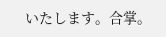いたします。合掌。